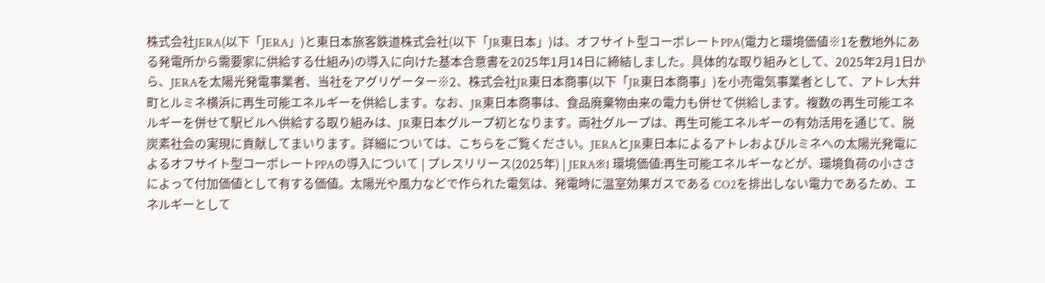株式会社JERA(以下「JERA」)と東日本旅客鉄道株式会社(以下「JR東日本」)は、オフサイト型コーポレートPPA(電力と環境価値※1を敷地外にある発電所から需要家に供給する仕組み)の導入に向けた基本合意書を2025年1月14日に締結しました。具体的な取り組みとして、2025年2月1日から、JERAを太陽光発電事業者、当社をアグリゲーター※2、株式会社JR東日本商事(以下「JR東日本商事」)を小売電気事業者として、アトレ大井町とルミネ横浜に再生可能エネルギーを供給します。なお、JR東日本商事は、食品廃棄物由来の電力も併せて供給します。複数の再生可能エネルギーを併せて駅ビルへ供給する取り組みは、JR東日本グループ初となります。両社グループは、再生可能エネルギーの有効活用を通じて、脱炭素社会の実現に貢献してまいります。詳細については、こちらをご覧ください。JERAとJR東日本によるアトレおよびルミネへの太陽光発電によるオフサイト型コーポレートPPAの導入について | プレスリリース(2025年) | JERA※1 環境価値:再生可能エネルギーなどが、環境負荷の小ささによって付加価値として有する価値。太陽光や風力などで作られた電気は、発電時に温室効果ガスである CO2を排出しない電力であるため、エネルギーとして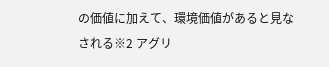の価値に加えて、環境価値があると見なされる※2 アグリ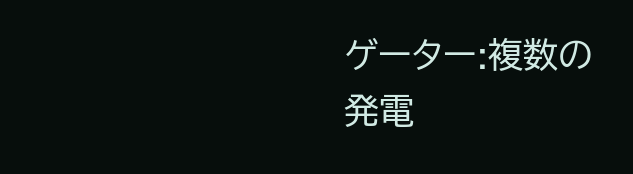ゲーター:複数の発電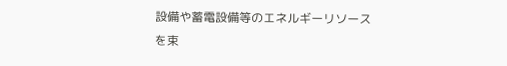設備や蓄電設備等のエネルギーリソースを束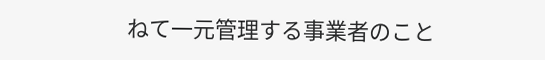ねて一元管理する事業者のこと